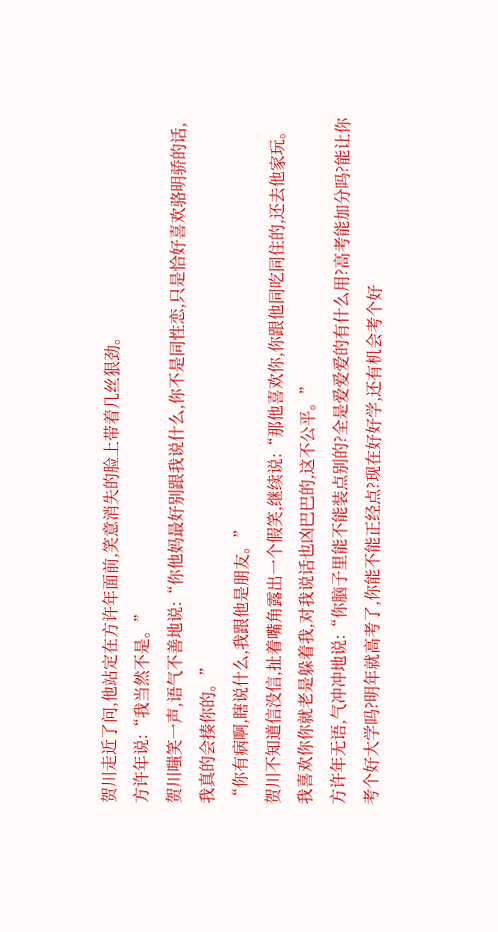贺川走近了问,他站定在方许年面前,笑意消失的脸上带着几丝狠劲。
方许年说:“我当然不是。”
贺川嗤笑一声,语气不善地说:“你他妈最好别跟我说什么,你不是同性恋,只是恰好喜欢骆明骄的话,我真的会揍你的。”
“你有病啊,瞎说什么,我跟他是朋友。”
贺川不知道信没信,扯着嘴角露出一个假笑,继续说:“那他喜欢你,你跟他同吃同住的,还去他家玩。我喜欢你你就老是躲着我,对我说话也凶巴巴的,这不公平。”
方许年无语,气冲冲地说:“你脑子里能不能装点别的?全是爱爱爱的有什么用?高考能加分吗?能让你考个好大学吗?明年就高考了,你能不能正经点?现在好好学,还有机会考个好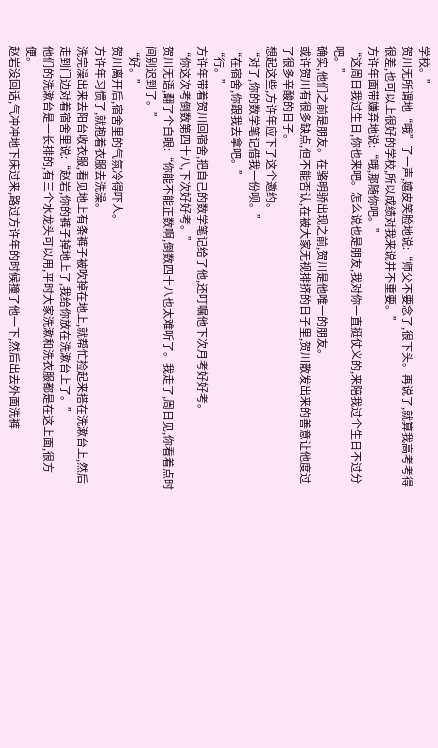学校。”
贺川无所谓地“哦”了一声,嬉皮笑脸地说:“师父不要念了,很下头。再说了,就算我高考考得很差,也可以上很好的学校,所以成绩对我来说并不重要。”
方许年面带嫌弃地说:“哦,那随你吧。”
“这周日我过生日,你也来吧。怎么说也是朋友,我对你一直挺仗义的,来陪我过个生日不过分吧。”
确实,他们之前是朋友。在骆明骄出现之前,贺川是他唯一的朋友。
或许贺川有很多缺点,但不能否认,在被大家无视排挤的日子里,贺川散发出来的善意让他度过了很多辛酸的日子。
想起这些,方许年应下了这个邀约。
“对了,你的数学笔记借我一份呗。”
“在宿舍,你跟我去拿吧。”
“行。”
方许年带着贺川回宿舍,把自己的数学笔记给了他,还叮嘱他下次月考好好考。
“你这次考倒数第四十八,下次好好考。”
贺川无语,翻了个白眼:“你能不能正数啊,倒数四十八也太难听了。我走了,周日见,你看着点时间别迟到了。”
“好。”
贺川离开后,宿舍里的气氛冷得吓人。
方许年习惯了,就抱着衣服去洗澡。
洗完澡出来去阳台收衣服,看见地上有条裤子被吹掉在地上,就帮忙捡起来搭在洗漱台上,然后走到门边对着宿舍里说:“赵岩,你的裤子掉地上了,我给你放在洗漱台上了。”
他们的洗漱台是一长排的,有三个水龙头可以用,平时大家洗漱和洗衣服都是在这上面,很方便。
赵岩没回话,气冲冲地下床过来,路过方许年的时候撞了他一下,然后出去外面洗裤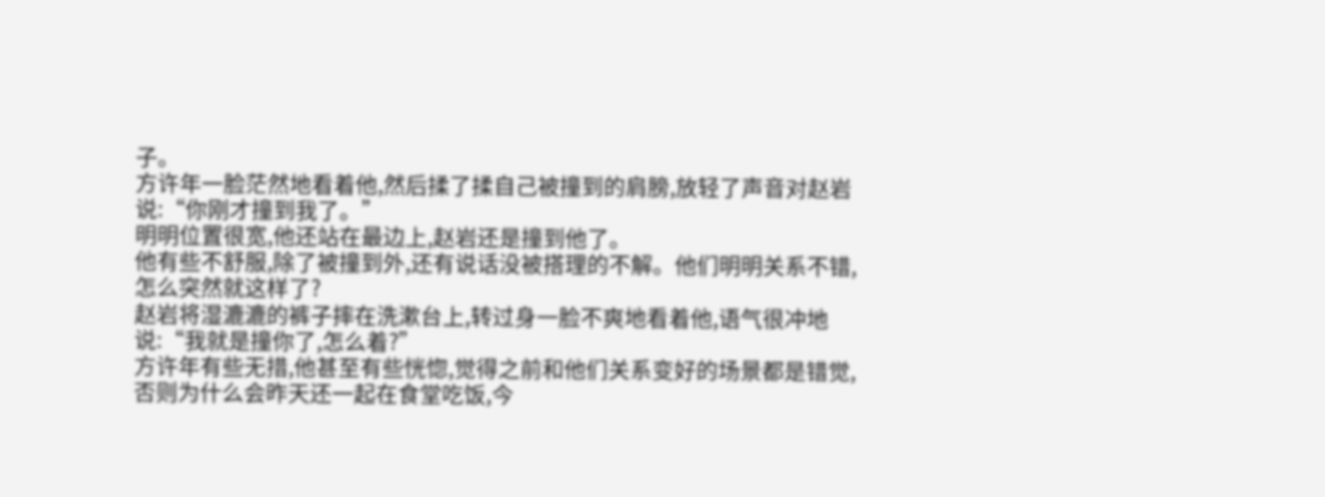子。
方许年一脸茫然地看着他,然后揉了揉自己被撞到的肩膀,放轻了声音对赵岩说:“你刚才撞到我了。”
明明位置很宽,他还站在最边上,赵岩还是撞到他了。
他有些不舒服,除了被撞到外,还有说话没被搭理的不解。他们明明关系不错,怎么突然就这样了?
赵岩将湿漉漉的裤子摔在洗漱台上,转过身一脸不爽地看着他,语气很冲地说:“我就是撞你了,怎么着?”
方许年有些无措,他甚至有些恍惚,觉得之前和他们关系变好的场景都是错觉,否则为什么会昨天还一起在食堂吃饭,今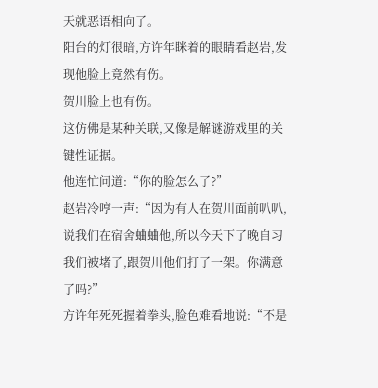天就恶语相向了。
阳台的灯很暗,方许年眯着的眼睛看赵岩,发现他脸上竟然有伤。
贺川脸上也有伤。
这仿佛是某种关联,又像是解谜游戏里的关键性证据。
他连忙问道:“你的脸怎么了?”
赵岩冷哼一声:“因为有人在贺川面前叭叭,说我们在宿舍蛐蛐他,所以今天下了晚自习我们被堵了,跟贺川他们打了一架。你满意了吗?”
方许年死死握着拳头,脸色难看地说:“不是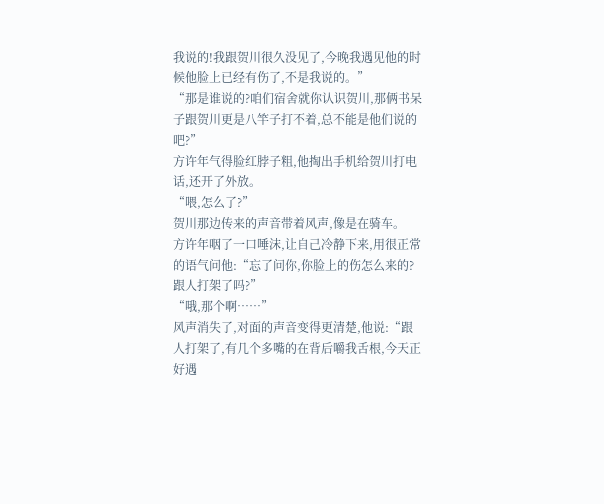我说的!我跟贺川很久没见了,今晚我遇见他的时候他脸上已经有伤了,不是我说的。”
“那是谁说的?咱们宿舍就你认识贺川,那俩书呆子跟贺川更是八竿子打不着,总不能是他们说的吧?”
方许年气得脸红脖子粗,他掏出手机给贺川打电话,还开了外放。
“喂,怎么了?”
贺川那边传来的声音带着风声,像是在骑车。
方许年咽了一口唾沫,让自己冷静下来,用很正常的语气问他:“忘了问你,你脸上的伤怎么来的?跟人打架了吗?”
“哦,那个啊……”
风声消失了,对面的声音变得更清楚,他说:“跟人打架了,有几个多嘴的在背后嚼我舌根,今天正好遇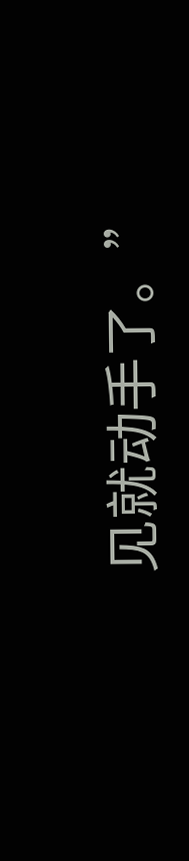见就动手了。”